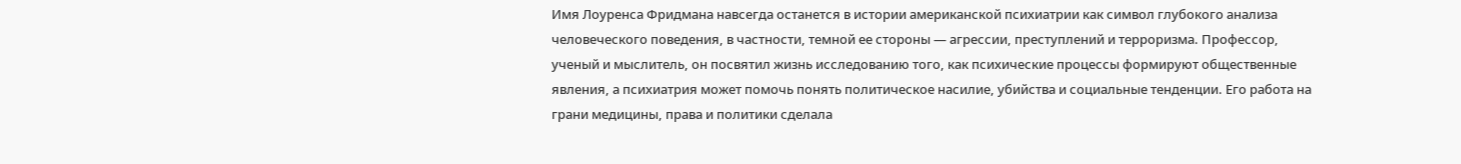Имя Лоуренса Фридмана навсегда останется в истории американской психиатрии как символ глубокого анализа человеческого поведения, в частности, темной ее стороны — агрессии, преступлений и терроризма. Профессор, ученый и мыслитель, он посвятил жизнь исследованию того, как психические процессы формируют общественные явления, а психиатрия может помочь понять политическое насилие, убийства и социальные тенденции. Его работа на грани медицины, права и политики сделала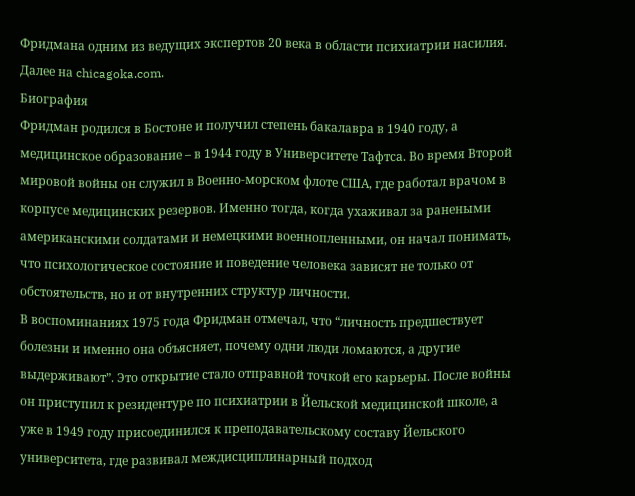Фридмана одним из ведущих экспертов 20 века в области психиатрии насилия. Далее на chicagoka.com.
Биография
Фридман родился в Бостоне и получил степень бакалавра в 1940 году, а медицинское образование – в 1944 году в Университете Тафтса. Во время Второй мировой войны он служил в Военно-морском флоте США, где работал врачом в корпусе медицинских резервов. Именно тогда, когда ухаживал за ранеными американскими солдатами и немецкими военнопленными, он начал понимать, что психологическое состояние и поведение человека зависят не только от обстоятельств, но и от внутренних структур личности.
В воспоминаниях 1975 года Фридман отмечал, что “личность предшествует болезни и именно она объясняет, почему одни люди ломаются, а другие выдерживают”. Это открытие стало отправной точкой его карьеры. После войны он приступил к резидентуре по психиатрии в Йельской медицинской школе, а уже в 1949 году присоединился к преподавательскому составу Йельского университета, где развивал междисциплинарный подход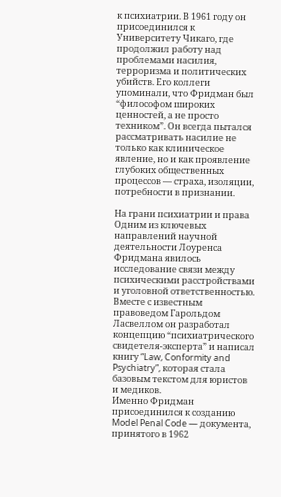к психиатрии. В 1961 году он присоединился к Университету Чикаго, где продолжил работу над проблемами насилия, терроризма и политических убийств. Его коллеги упоминали, что Фридман был “философом широких ценностей, а не просто техником”. Он всегда пытался рассматривать насилие не только как клиническое явление, но и как проявление глубоких общественных процессов — страха, изоляции, потребности в признании.

На грани психиатрии и права
Одним из ключевых направлений научной деятельности Лоуренса Фридмана явилось исследование связи между психическими расстройствами и уголовной ответственностью. Вместе с известным правоведом Гарольдом Ласвеллом он разработал концепцию “психиатрического свидетеля-эксперта” и написал книгу “Law, Conformity and Psychiatry”, которая стала базовым текстом для юристов и медиков.
Именно Фридман присоединился к созданию Model Penal Code — документа, принятого в 1962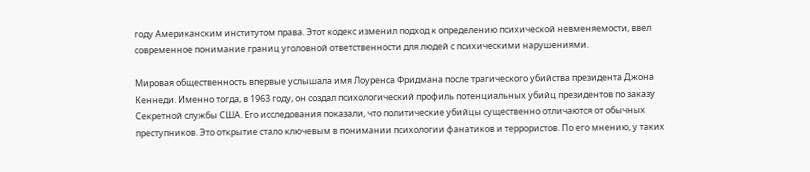году Американским институтом права. Этот кодекс изменил подход к определению психической невменяемости, ввел современное понимание границ уголовной ответственности для людей с психическими нарушениями.

Мировая общественность впервые услышала имя Лоуренса Фридмана после трагического убийства президента Джона Кеннеди. Именно тогда, в 1963 году, он создал психологический профиль потенциальных убийц президентов по заказу Секретной службы США. Его исследования показали, что политические убийцы существенно отличаются от обычных преступников. Это открытие стало ключевым в понимании психологии фанатиков и террористов. По его мнению, у таких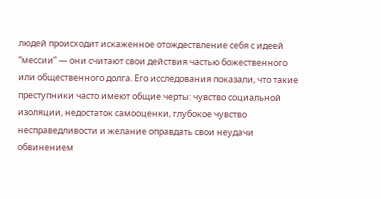людей происходит искаженное отождествление себя с идеей “мессии” — они считают свои действия частью божественного или общественного долга. Его исследования показали, что такие преступники часто имеют общие черты: чувство социальной изоляции, недостаток самооценки, глубокое чувство несправедливости и желание оправдать свои неудачи обвинением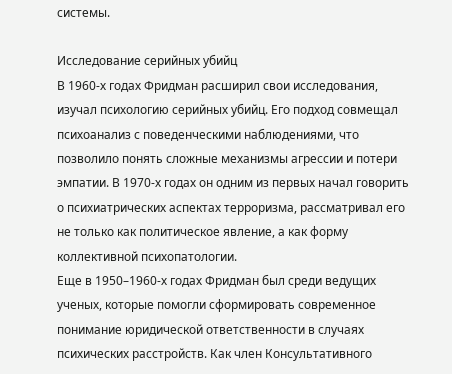системы.

Исследование серийных убийц
В 1960-х годах Фридман расширил свои исследования, изучал психологию серийных убийц. Его подход совмещал психоанализ с поведенческими наблюдениями, что позволило понять сложные механизмы агрессии и потери эмпатии. В 1970-х годах он одним из первых начал говорить о психиатрических аспектах терроризма, рассматривал его не только как политическое явление, а как форму коллективной психопатологии.
Еще в 1950–1960-х годах Фридман был среди ведущих ученых, которые помогли сформировать современное понимание юридической ответственности в случаях психических расстройств. Как член Консультативного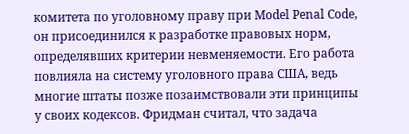комитета по уголовному праву при Model Penal Code, он присоединился к разработке правовых норм, определявших критерии невменяемости. Его работа повлияла на систему уголовного права США, ведь многие штаты позже позаимствовали эти принципы у своих кодексов. Фридман считал, что задача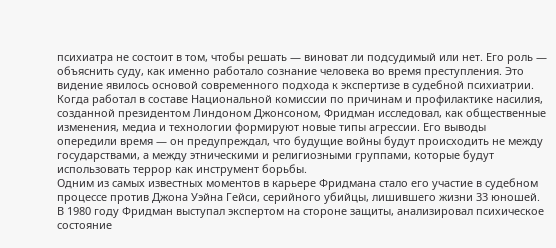психиатра не состоит в том, чтобы решать — виноват ли подсудимый или нет. Его роль — объяснить суду, как именно работало сознание человека во время преступления. Это видение явилось основой современного подхода к экспертизе в судебной психиатрии.
Когда работал в составе Национальной комиссии по причинам и профилактике насилия, созданной президентом Линдоном Джонсоном, Фридман исследовал, как общественные изменения, медиа и технологии формируют новые типы агрессии. Его выводы опередили время — он предупреждал, что будущие войны будут происходить не между государствами, а между этническими и религиозными группами, которые будут использовать террор как инструмент борьбы.
Одним из самых известных моментов в карьере Фридмана стало его участие в судебном процессе против Джона Уэйна Гейси, серийного убийцы, лишившего жизни 33 юношей. В 1980 году Фридман выступал экспертом на стороне защиты, анализировал психическое состояние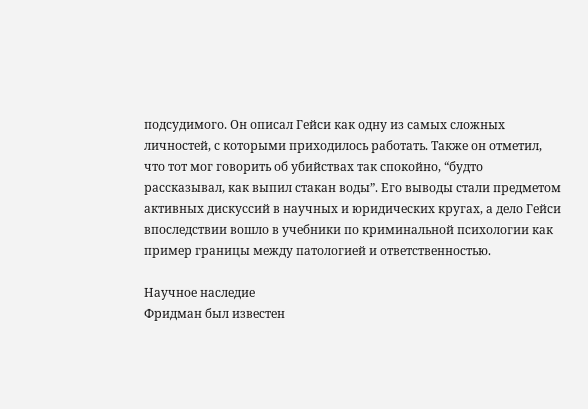подсудимого. Он описал Гейси как одну из самых сложных личностей, с которыми приходилось работать. Также он отметил, что тот мог говорить об убийствах так спокойно, “будто рассказывал, как выпил стакан воды”. Его выводы стали предметом активных дискуссий в научных и юридических кругах, а дело Гейси впоследствии вошло в учебники по криминальной психологии как пример границы между патологией и ответственностью.

Научное наследие
Фридман был известен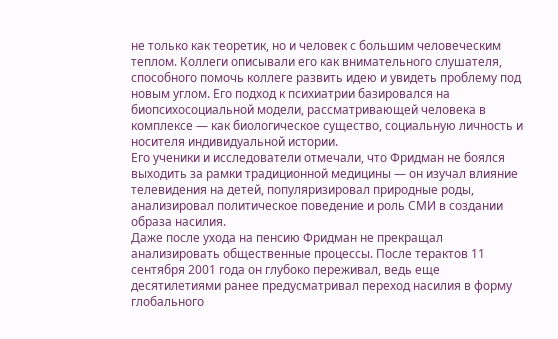не только как теоретик, но и человек с большим человеческим теплом. Коллеги описывали его как внимательного слушателя, способного помочь коллеге развить идею и увидеть проблему под новым углом. Его подход к психиатрии базировался на биопсихосоциальной модели, рассматривающей человека в комплексе — как биологическое существо, социальную личность и носителя индивидуальной истории.
Его ученики и исследователи отмечали, что Фридман не боялся выходить за рамки традиционной медицины — он изучал влияние телевидения на детей, популяризировал природные роды, анализировал политическое поведение и роль СМИ в создании образа насилия.
Даже после ухода на пенсию Фридман не прекращал анализировать общественные процессы. После терактов 11 сентября 2001 года он глубоко переживал, ведь еще десятилетиями ранее предусматривал переход насилия в форму глобального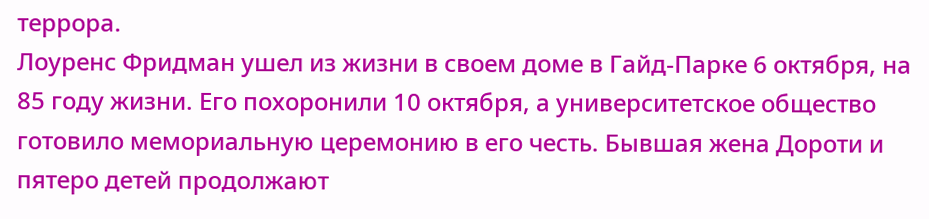террора.
Лоуренс Фридман ушел из жизни в своем доме в Гайд-Парке 6 октября, на 85 году жизни. Его похоронили 10 октября, а университетское общество готовило мемориальную церемонию в его честь. Бывшая жена Дороти и пятеро детей продолжают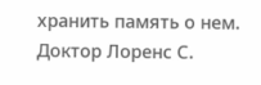хранить память о нем.
Доктор Лоренс С.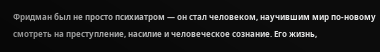Фридман был не просто психиатром — он стал человеком, научившим мир по-новому смотреть на преступление, насилие и человеческое сознание. Его жизнь,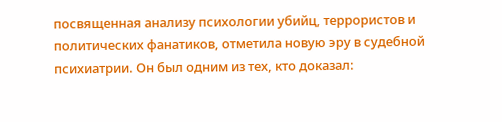посвященная анализу психологии убийц, террористов и политических фанатиков, отметила новую эру в судебной психиатрии. Он был одним из тех, кто доказал: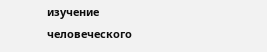изучение человеческого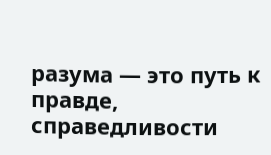разума — это путь к правде, справедливости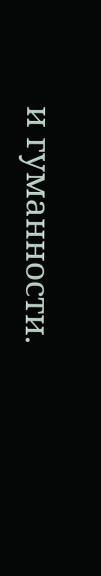и гуманности.